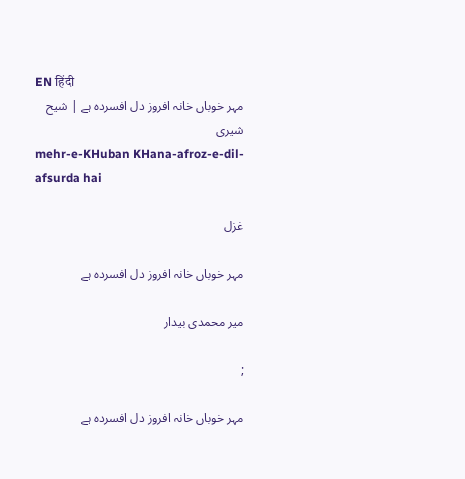EN हिंदी
مہر خوباں خانہ افروز دل افسردہ ہے | شیح شیری
mehr-e-KHuban KHana-afroz-e-dil-afsurda hai

غزل

مہر خوباں خانہ افروز دل افسردہ ہے

میر محمدی بیدار

;

مہر خوباں خانہ افروز دل افسردہ ہے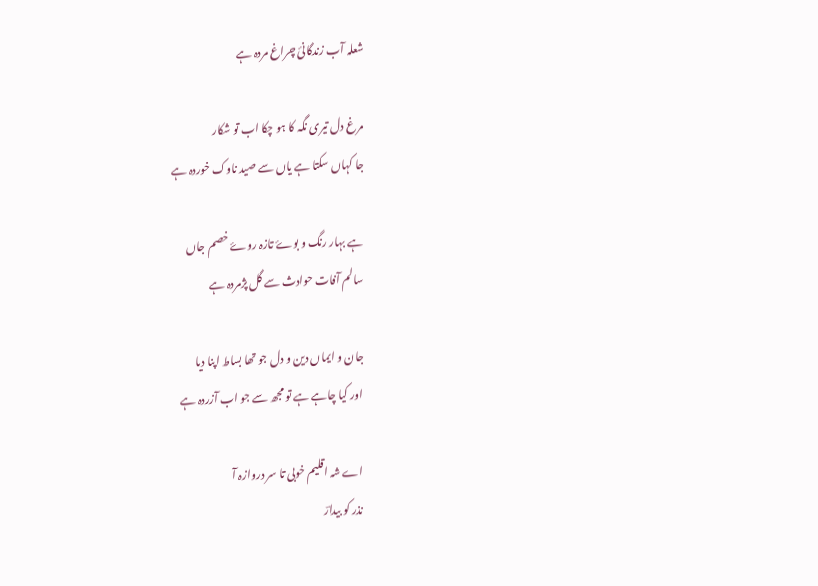شعلہ آب زندگانیٔ چراغ مردہ ہے

مرغ دل تیری نگہ کا ہو چکا اب تو شکار
جا کہاں سکتا ہے یاں سے صید ناوک خوردہ ہے

ہے بہار رنگ و بوۓ تازہ روۓ خصم جاں
سالم آفات حوادث سے گل پژمردہ ہے

جان و ایماں دین و دل جو تھا بساط اپنا دیا
اور کیا چاہے ہے تو مجھ سے جو اب آزردہ ہے

اے شہ اقلیم خوبی تا‌ سر دروازہ آ
نذر کو بیدارؔ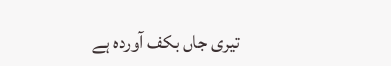تیری جاں بکف آوردہ ہے